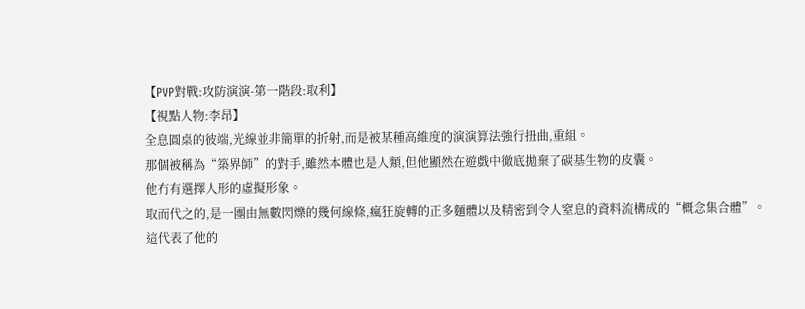【PVP對戰:攻防演演-第一階段:取利】
【視點人物:李昂】
全息圓桌的彼端,光線並非簡單的折射,而是被某種高維度的演演算法強行扭曲,重組。
那個被稱為“築界師”的對手,雖然本體也是人類,但他顯然在遊戲中徹底拋棄了碳基生物的皮囊。
他冇有選擇人形的虛擬形象。
取而代之的,是一團由無數閃爍的幾何線條,瘋狂旋轉的正多麵體以及精密到令人窒息的資料流構成的“概念集合體”。
這代表了他的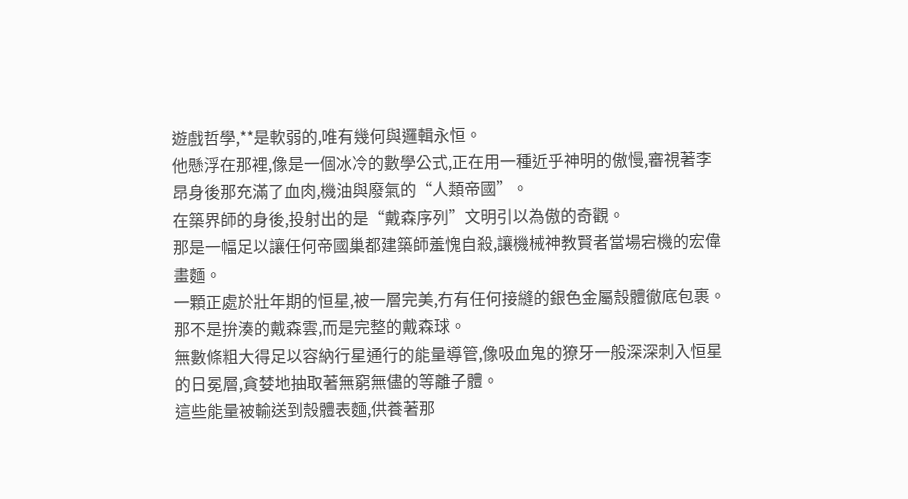遊戲哲學,**是軟弱的,唯有幾何與邏輯永恒。
他懸浮在那裡,像是一個冰冷的數學公式,正在用一種近乎神明的傲慢,審視著李昂身後那充滿了血肉,機油與廢氣的“人類帝國”。
在築界師的身後,投射出的是“戴森序列”文明引以為傲的奇觀。
那是一幅足以讓任何帝國巢都建築師羞愧自殺,讓機械神教賢者當場宕機的宏偉畫麵。
一顆正處於壯年期的恒星,被一層完美,冇有任何接縫的銀色金屬殼體徹底包裹。
那不是拚湊的戴森雲,而是完整的戴森球。
無數條粗大得足以容納行星通行的能量導管,像吸血鬼的獠牙一般深深刺入恒星的日冕層,貪婪地抽取著無窮無儘的等離子體。
這些能量被輸送到殼體表麵,供養著那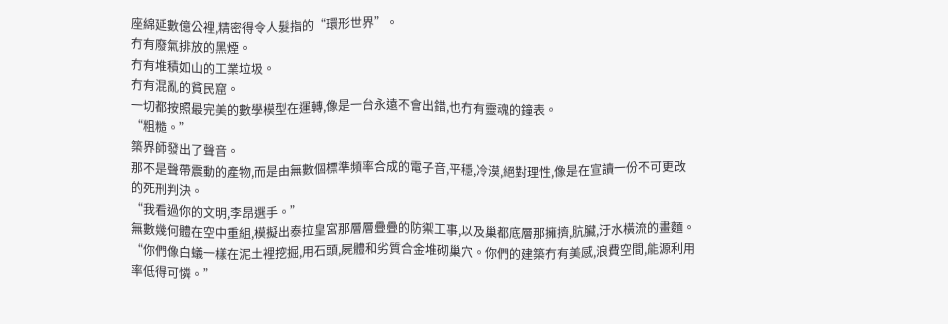座綿延數億公裡,精密得令人髮指的“環形世界”。
冇有廢氣排放的黑煙。
冇有堆積如山的工業垃圾。
冇有混亂的貧民窟。
一切都按照最完美的數學模型在運轉,像是一台永遠不會出錯,也冇有靈魂的鐘表。
“粗糙。”
築界師發出了聲音。
那不是聲帶震動的產物,而是由無數個標準頻率合成的電子音,平穩,冷漠,絕對理性,像是在宣讀一份不可更改的死刑判決。
“我看過你的文明,李昂選手。”
無數幾何體在空中重組,模擬出泰拉皇宮那層層疊疊的防禦工事,以及巢都底層那擁擠,肮臟,汙水橫流的畫麵。
“你們像白蟻一樣在泥土裡挖掘,用石頭,屍體和劣質合金堆砌巢穴。你們的建築冇有美感,浪費空間,能源利用率低得可憐。”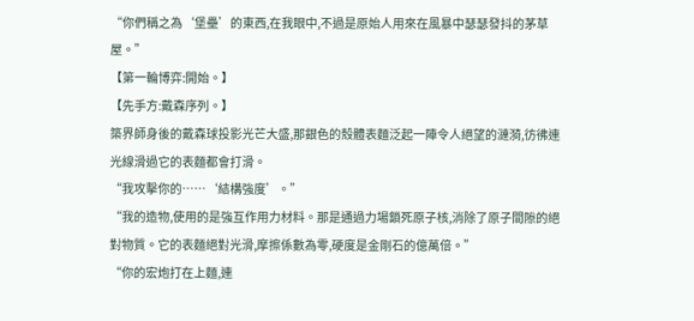“你們稱之為‘堡壘’的東西,在我眼中,不過是原始人用來在風暴中瑟瑟發抖的茅草屋。”
【第一輪博弈:開始。】
【先手方:戴森序列。】
築界師身後的戴森球投影光芒大盛,那銀色的殼體表麵泛起一陣令人絕望的漣漪,彷彿連光線滑過它的表麵都會打滑。
“我攻擊你的……‘結構強度’。”
“我的造物,使用的是強互作用力材料。那是通過力場鎖死原子核,消除了原子間隙的絕對物質。它的表麵絕對光滑,摩擦係數為零,硬度是金剛石的億萬倍。”
“你的宏炮打在上麵,連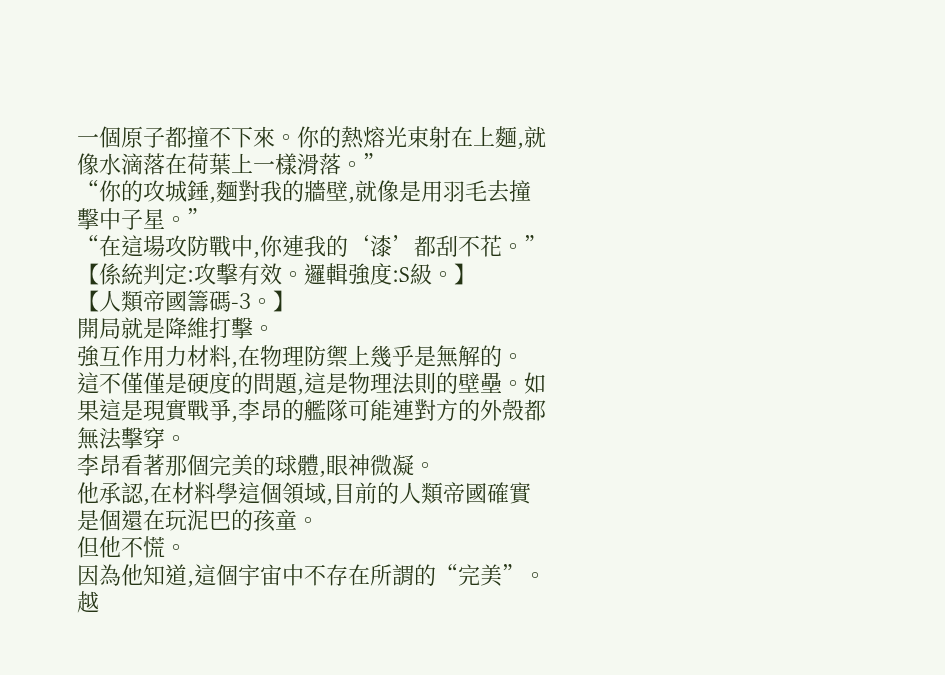一個原子都撞不下來。你的熱熔光束射在上麵,就像水滴落在荷葉上一樣滑落。”
“你的攻城錘,麵對我的牆壁,就像是用羽毛去撞擊中子星。”
“在這場攻防戰中,你連我的‘漆’都刮不花。”
【係統判定:攻擊有效。邏輯強度:S級。】
【人類帝國籌碼-3。】
開局就是降維打擊。
強互作用力材料,在物理防禦上幾乎是無解的。
這不僅僅是硬度的問題,這是物理法則的壁壘。如果這是現實戰爭,李昂的艦隊可能連對方的外殼都無法擊穿。
李昂看著那個完美的球體,眼神微凝。
他承認,在材料學這個領域,目前的人類帝國確實是個還在玩泥巴的孩童。
但他不慌。
因為他知道,這個宇宙中不存在所謂的“完美”。越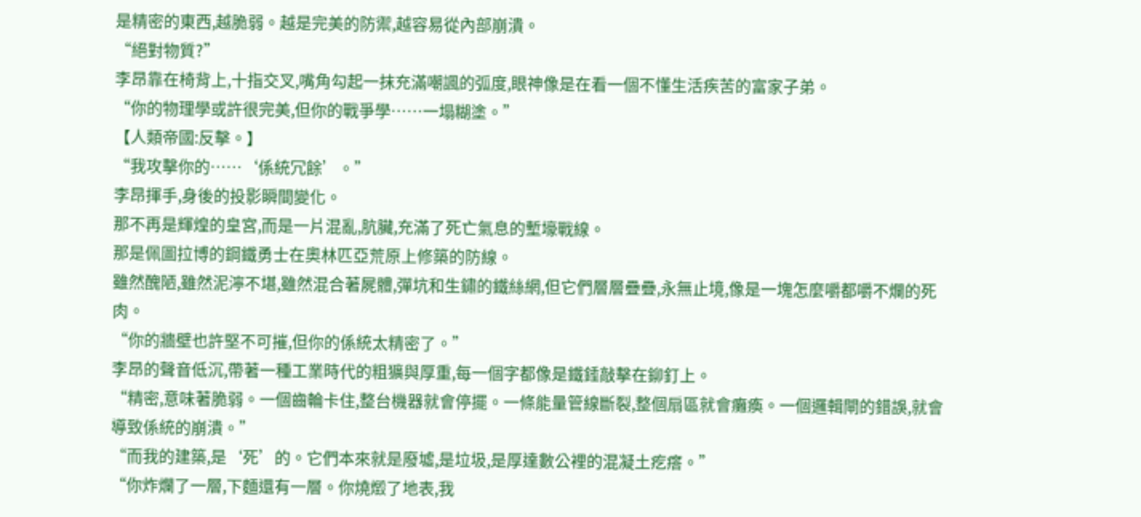是精密的東西,越脆弱。越是完美的防禦,越容易從內部崩潰。
“絕對物質?”
李昂靠在椅背上,十指交叉,嘴角勾起一抹充滿嘲諷的弧度,眼神像是在看一個不懂生活疾苦的富家子弟。
“你的物理學或許很完美,但你的戰爭學……一塌糊塗。”
【人類帝國:反擊。】
“我攻擊你的……‘係統冗餘’。”
李昂揮手,身後的投影瞬間變化。
那不再是輝煌的皇宮,而是一片混亂,肮臟,充滿了死亡氣息的塹壕戰線。
那是佩圖拉博的鋼鐵勇士在奧林匹亞荒原上修築的防線。
雖然醜陋,雖然泥濘不堪,雖然混合著屍體,彈坑和生鏽的鐵絲網,但它們層層疊疊,永無止境,像是一塊怎麼嚼都嚼不爛的死肉。
“你的牆壁也許堅不可摧,但你的係統太精密了。”
李昂的聲音低沉,帶著一種工業時代的粗獷與厚重,每一個字都像是鐵錘敲擊在鉚釘上。
“精密,意味著脆弱。一個齒輪卡住,整台機器就會停擺。一條能量管線斷裂,整個扇區就會癱瘓。一個邏輯閘的錯誤,就會導致係統的崩潰。”
“而我的建築,是‘死’的。它們本來就是廢墟,是垃圾,是厚達數公裡的混凝土疙瘩。”
“你炸爛了一層,下麵還有一層。你燒燬了地表,我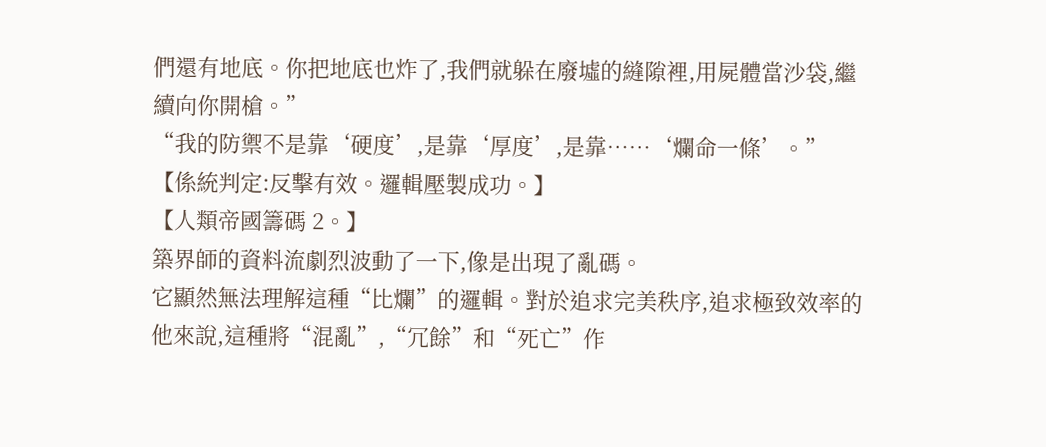們還有地底。你把地底也炸了,我們就躲在廢墟的縫隙裡,用屍體當沙袋,繼續向你開槍。”
“我的防禦不是靠‘硬度’,是靠‘厚度’,是靠……‘爛命一條’。”
【係統判定:反擊有效。邏輯壓製成功。】
【人類帝國籌碼 2。】
築界師的資料流劇烈波動了一下,像是出現了亂碼。
它顯然無法理解這種“比爛”的邏輯。對於追求完美秩序,追求極致效率的他來說,這種將“混亂”,“冗餘”和“死亡”作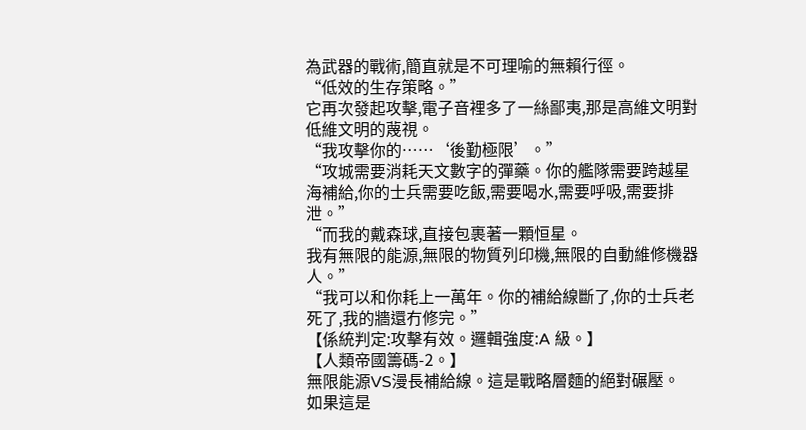為武器的戰術,簡直就是不可理喻的無賴行徑。
“低效的生存策略。”
它再次發起攻擊,電子音裡多了一絲鄙夷,那是高維文明對低維文明的蔑視。
“我攻擊你的……‘後勤極限’。”
“攻城需要消耗天文數字的彈藥。你的艦隊需要跨越星海補給,你的士兵需要吃飯,需要喝水,需要呼吸,需要排泄。”
“而我的戴森球,直接包裹著一顆恒星。
我有無限的能源,無限的物質列印機,無限的自動維修機器人。”
“我可以和你耗上一萬年。你的補給線斷了,你的士兵老死了,我的牆還冇修完。”
【係統判定:攻擊有效。邏輯強度:A 級。】
【人類帝國籌碼-2。】
無限能源VS漫長補給線。這是戰略層麵的絕對碾壓。
如果這是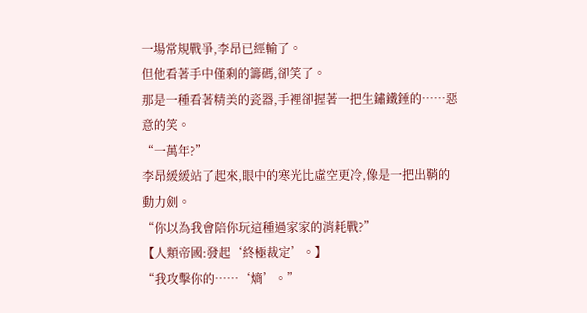一場常規戰爭,李昂已經輸了。
但他看著手中僅剩的籌碼,卻笑了。
那是一種看著精美的瓷器,手裡卻握著一把生鏽鐵錘的……惡意的笑。
“一萬年?”
李昂緩緩站了起來,眼中的寒光比虛空更冷,像是一把出鞘的動力劍。
“你以為我會陪你玩這種過家家的消耗戰?”
【人類帝國:發起‘終極裁定’。】
“我攻擊你的……‘熵’。”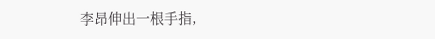李昂伸出一根手指,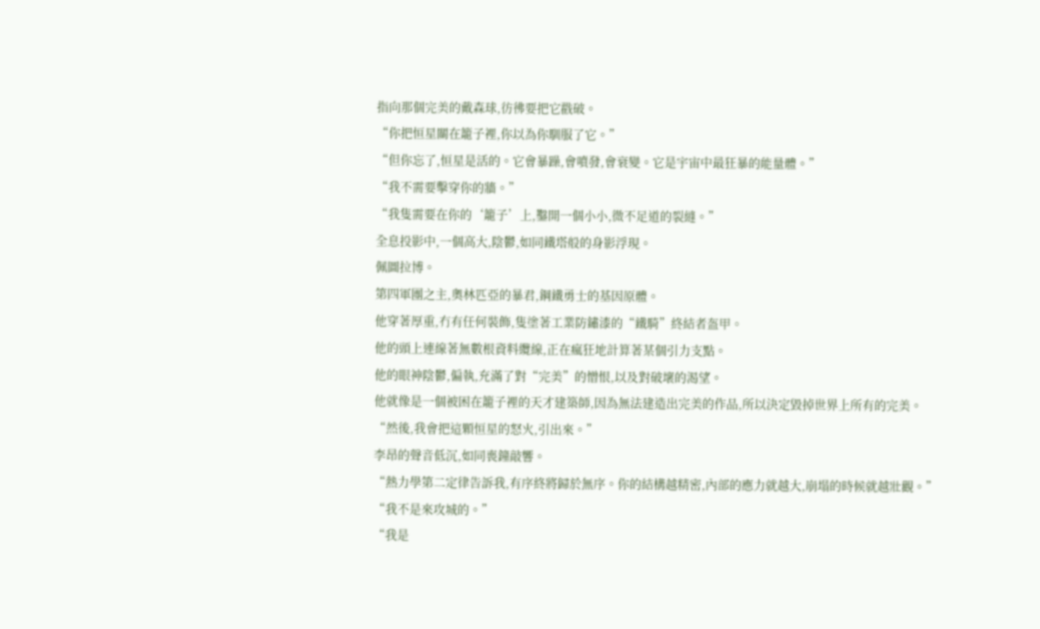指向那個完美的戴森球,彷彿要把它戳破。
“你把恒星關在籠子裡,你以為你馴服了它。”
“但你忘了,恒星是活的。它會暴躁,會噴發,會衰變。它是宇宙中最狂暴的能量體。”
“我不需要擊穿你的牆。”
“我隻需要在你的‘籠子’上,鑿開一個小小,微不足道的裂縫。”
全息投影中,一個高大,陰鬱,如同鐵塔般的身影浮現。
佩圖拉博。
第四軍團之主,奧林匹亞的暴君,鋼鐵勇士的基因原體。
他穿著厚重,冇有任何裝飾,隻塗著工業防鏽漆的“鐵騎”終結者盔甲。
他的頭上連線著無數根資料纜線,正在瘋狂地計算著某個引力支點。
他的眼神陰鬱,偏執,充滿了對“完美”的憎恨,以及對破壞的渴望。
他就像是一個被困在籠子裡的天才建築師,因為無法建造出完美的作品,所以決定毀掉世界上所有的完美。
“然後,我會把這顆恒星的怒火,引出來。”
李昂的聲音低沉,如同喪鐘敲響。
“熱力學第二定律告訴我,有序終將歸於無序。你的結構越精密,內部的應力就越大,崩塌的時候就越壯觀。”
“我不是來攻城的。”
“我是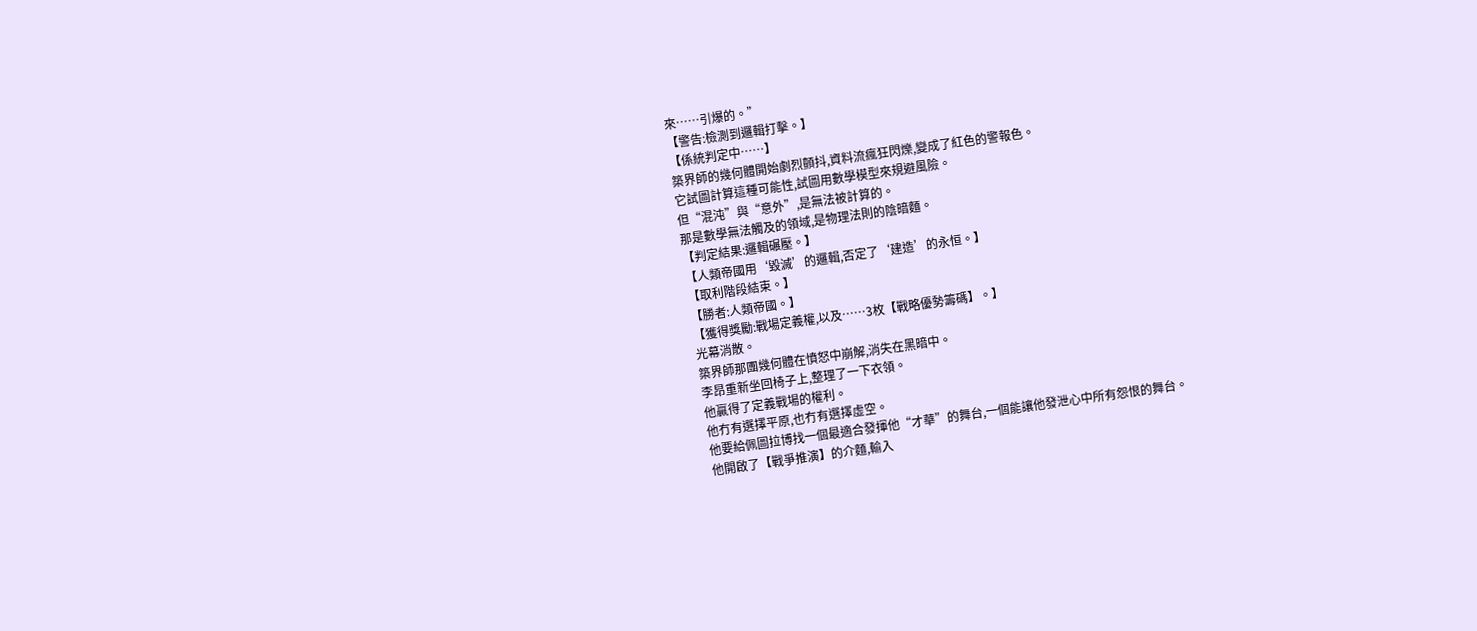來……引爆的。”
【警告:檢測到邏輯打擊。】
【係統判定中……】
築界師的幾何體開始劇烈顫抖,資料流瘋狂閃爍,變成了紅色的警報色。
它試圖計算這種可能性,試圖用數學模型來規避風險。
但“混沌”與“意外”,是無法被計算的。
那是數學無法觸及的領域,是物理法則的陰暗麵。
【判定結果:邏輯碾壓。】
【人類帝國用‘毀滅’的邏輯,否定了‘建造’的永恒。】
【取利階段結束。】
【勝者:人類帝國。】
【獲得獎勵:戰場定義權,以及……3枚【戰略優勢籌碼】。】
光幕消散。
築界師那團幾何體在憤怒中崩解,消失在黑暗中。
李昂重新坐回椅子上,整理了一下衣領。
他贏得了定義戰場的權利。
他冇有選擇平原,也冇有選擇虛空。
他要給佩圖拉博找一個最適合發揮他“才華”的舞台,一個能讓他發泄心中所有怨恨的舞台。
他開啟了【戰爭推演】的介麵,輸入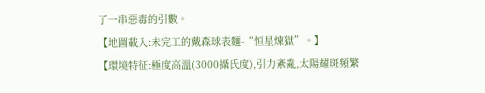了一串惡毒的引數。
【地圖載入:未完工的戴森球表麵-“恒星煉獄”。】
【環境特征:極度高溫(3000攝氏度),引力紊亂,太陽耀斑頻繁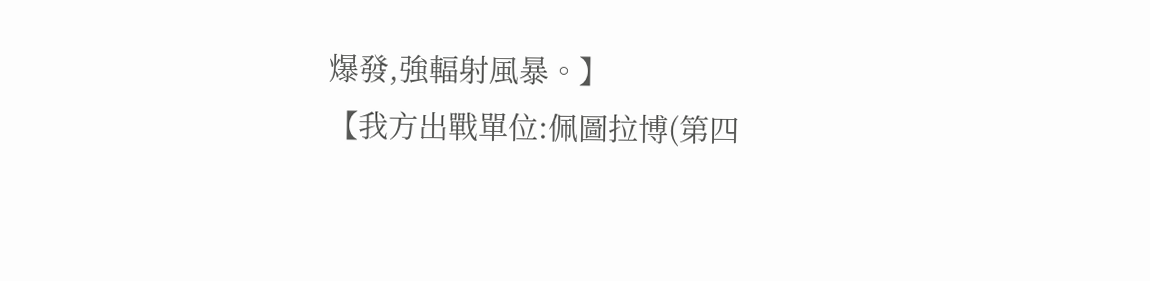爆發,強輻射風暴。】
【我方出戰單位:佩圖拉博(第四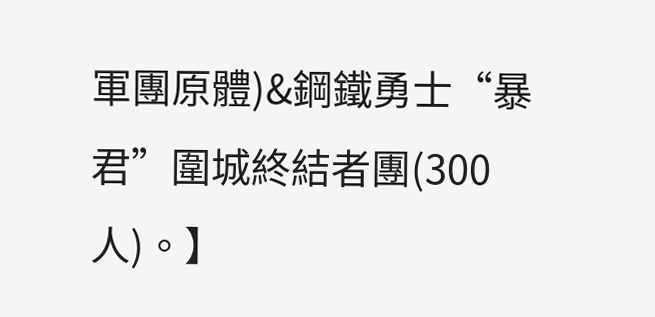軍團原體)&鋼鐵勇士“暴君”圍城終結者團(300人)。】